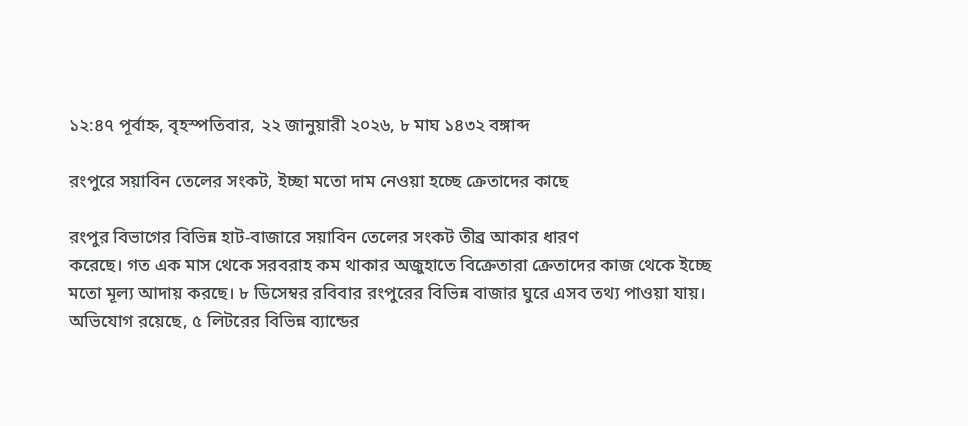১২:৪৭ পূর্বাহ্ন, বৃহস্পতিবার, ২২ জানুয়ারী ২০২৬, ৮ মাঘ ১৪৩২ বঙ্গাব্দ

রংপুরে সয়াবিন তেলের সংকট, ইচ্ছা মতো দাম নেওয়া হচ্ছে ক্রেতাদের কাছে

রংপুর বিভাগের বিভিন্ন হাট-বাজারে সয়াবিন তেলের সংকট তীব্র আকার ধারণ
করেছে। গত এক মাস থেকে সরবরাহ কম থাকার অজুহাতে বিক্রেতারা ক্রেতাদের কাজ থেকে ইচ্ছে
মতো মূল্য আদায় করছে। ৮ ডিসেম্বর রবিবার রংপুরের বিভিন্ন বাজার ঘুরে এসব তথ্য পাওয়া যায়।
অভিযোগ রয়েছে, ৫ লিটরের বিভিন্ন ব্যান্ডের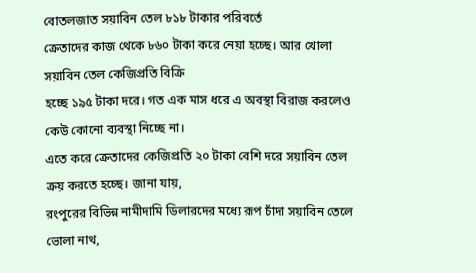বোতলজাত সয়াবিন তেল ৮১৮ টাকার পরিবর্তে
ক্রেতাদের কাজ থেকে ৮৬০ টাকা করে নেয়া হচ্ছে। আর খোলা সয়াবিন তেল কেজিপ্রতি বিক্রি
হচ্ছে ১৯৫ টাকা দরে। গত এক মাস ধরে এ অবস্থা বিরাজ করলেও কেউ কোনো ব্যবস্থা নিচ্ছে না।
এতে করে ক্রেতাদের কেজিপ্রতি ২০ টাকা বেশি দরে সয়াবিন তেল ক্রয় করতে হচ্ছে। জানা যায়,
রংপুরের বিভিন্ন নামীদামি ডিলারদের মধ্যে রূপ চাঁদা সয়াবিন তেলে ভোলা নাথ,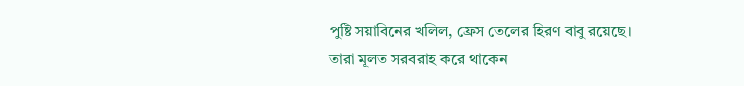পুষ্টি সয়াবিনের খলিল, ফ্রেস তেলের হিরণ বাবু রয়েছে। তারা মূলত সরবরাহ করে থাকেন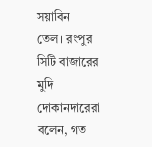সয়াবিন
তেল। রংপুর সিটি বাজারের মুদি দোকানদারেরা বলেন, গত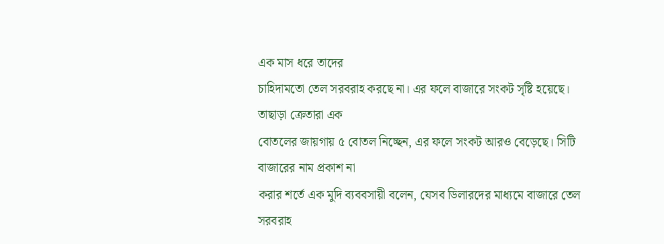এক মাস ধরে তাদের
চাহিদামতো তেল সরবরাহ করছে না। এর ফলে বাজারে সংকট সৃষ্টি হয়েছে। তাছাড়া ক্রেতারা এক
বোতলের জায়গায় ৫ বোতল নিচ্ছেন, এর ফলে সংকট আরও বেড়েছে। সিটি বাজারের নাম প্রকাশ না
করার শর্তে এক মুদি ব্যববসায়ী বলেন, যেসব ডিলারদের মাধ্যমে বাজারে তেল সরবরাহ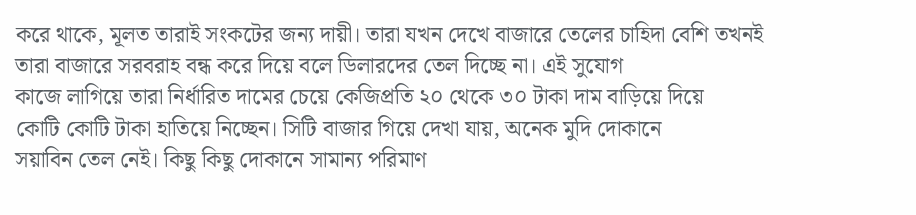করে থাকে, মূলত তারাই সংকটের জন্য দায়ী। তারা যখন দেখে বাজারে তেলের চাহিদা বেশি তখনই
তারা বাজারে সরবরাহ বন্ধ করে দিয়ে বলে ডিলারদের তেল দিচ্ছে না। এই সুযোগ
কাজে লাগিয়ে তারা নির্ধারিত দামের চেয়ে কেজিপ্রতি ২০ থেকে ৩০ টাকা দাম বাড়িয়ে দিয়ে
কোটি কোটি টাকা হাতিয়ে নিচ্ছেন। সিটি বাজার গিয়ে দেখা যায়, অনেক মুদি দোকানে
সয়াবিন তেল নেই। কিছু কিছু দোকানে সামান্য পরিমাণ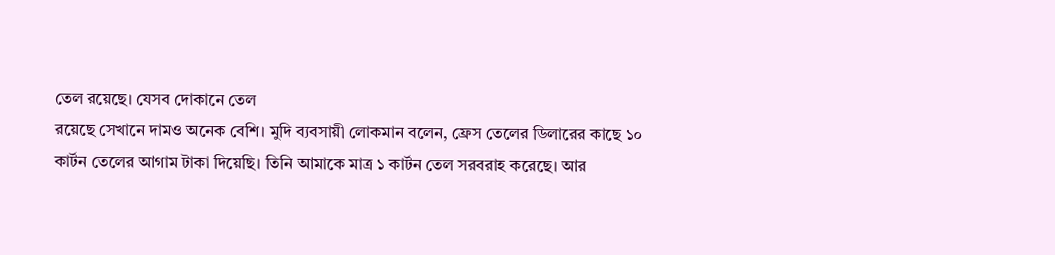তেল রয়েছে। যেসব দোকানে তেল
রয়েছে সেখানে দামও অনেক বেশি। মুদি ব্যবসায়ী লোকমান বলেন, ফ্রেস তেলের ডিলারের কাছে ১০
কার্টন তেলের আগাম টাকা দিয়েছি। তিনি আমাকে মাত্র ১ কার্টন তেল সরবরাহ করেছে। আর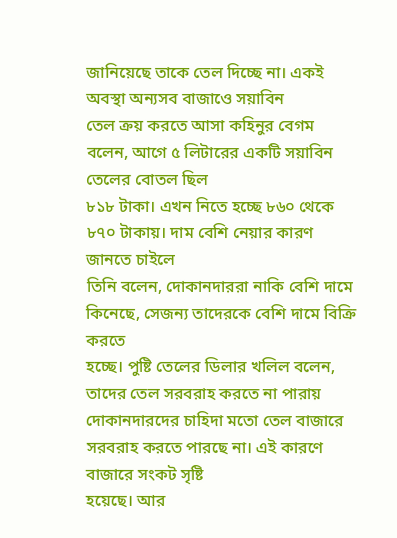জানিয়েছে তাকে তেল দিচ্ছে না। একই অবস্থা অন্যসব বাজাওে সয়াবিন
তেল ক্রয় করতে আসা কহিনুর বেগম বলেন, আগে ৫ লিটারের একটি সয়াবিন তেলের বোতল ছিল
৮১৮ টাকা। এখন নিতে হচ্ছে ৮৬০ থেকে ৮৭০ টাকায়। দাম বেশি নেয়ার কারণ জানতে চাইলে
তিনি বলেন, দোকানদাররা নাকি বেশি দামে কিনেছে, সেজন্য তাদেরকে বেশি দামে বিক্রি করতে
হচ্ছে। পুষ্টি তেলের ডিলার খলিল বলেন, তাদের তেল সরবরাহ করতে না পারায়
দোকানদারদের চাহিদা মতো তেল বাজারে সরবরাহ করতে পারছে না। এই কারণে বাজারে সংকট সৃষ্টি
হয়েছে। আর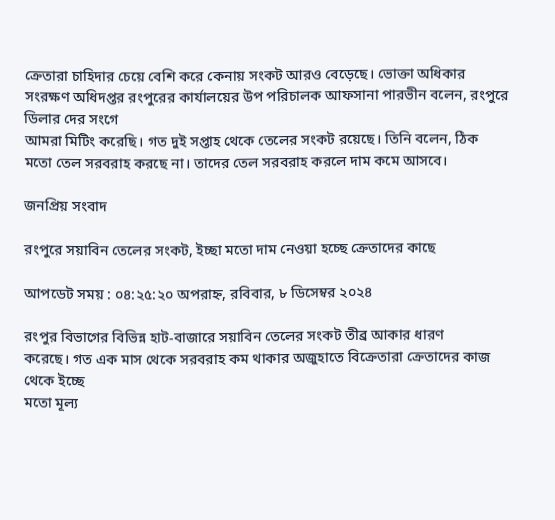ক্রেতারা চাহিদার চেয়ে বেশি করে কেনায় সংকট আরও বেড়েছে। ভোক্তা অধিকার
সংরক্ষণ অধিদপ্তর রংপুরের কার্যালয়ের উপ পরিচালক আফসানা পারভীন বলেন, রংপুরে ডিলার দের সংগে
আমরা মিটিং করেছি। গত দুই সপ্তাহ থেকে তেলের সংকট রয়েছে। তিনি বলেন, ঠিক
মতো তেল সরবরাহ করছে না। তাদের তেল সরবরাহ করলে দাম কমে আসবে।

জনপ্রিয় সংবাদ

রংপুরে সয়াবিন তেলের সংকট, ইচ্ছা মতো দাম নেওয়া হচ্ছে ক্রেতাদের কাছে

আপডেট সময় : ০৪:২৫:২০ অপরাহ্ন, রবিবার, ৮ ডিসেম্বর ২০২৪

রংপুর বিভাগের বিভিন্ন হাট-বাজারে সয়াবিন তেলের সংকট তীব্র আকার ধারণ
করেছে। গত এক মাস থেকে সরবরাহ কম থাকার অজুহাতে বিক্রেতারা ক্রেতাদের কাজ থেকে ইচ্ছে
মতো মূল্য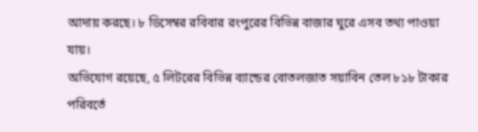আদায় করছে। ৮ ডিসেম্বর রবিবার রংপুরের বিভিন্ন বাজার ঘুরে এসব তথ্য পাওয়া যায়।
অভিযোগ রয়েছে, ৫ লিটরের বিভিন্ন ব্যান্ডের বোতলজাত সয়াবিন তেল ৮১৮ টাকার পরিবর্তে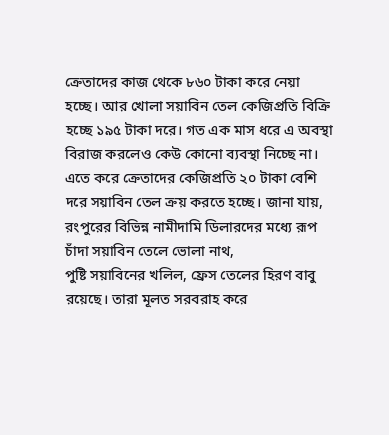ক্রেতাদের কাজ থেকে ৮৬০ টাকা করে নেয়া হচ্ছে। আর খোলা সয়াবিন তেল কেজিপ্রতি বিক্রি
হচ্ছে ১৯৫ টাকা দরে। গত এক মাস ধরে এ অবস্থা বিরাজ করলেও কেউ কোনো ব্যবস্থা নিচ্ছে না।
এতে করে ক্রেতাদের কেজিপ্রতি ২০ টাকা বেশি দরে সয়াবিন তেল ক্রয় করতে হচ্ছে। জানা যায়,
রংপুরের বিভিন্ন নামীদামি ডিলারদের মধ্যে রূপ চাঁদা সয়াবিন তেলে ভোলা নাথ,
পুষ্টি সয়াবিনের খলিল, ফ্রেস তেলের হিরণ বাবু রয়েছে। তারা মূলত সরবরাহ করে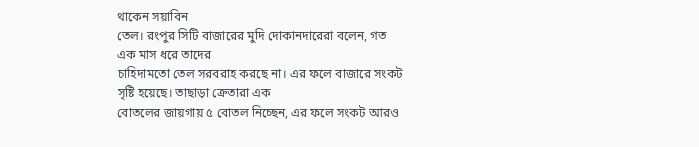থাকেন সয়াবিন
তেল। রংপুর সিটি বাজারের মুদি দোকানদারেরা বলেন, গত এক মাস ধরে তাদের
চাহিদামতো তেল সরবরাহ করছে না। এর ফলে বাজারে সংকট সৃষ্টি হয়েছে। তাছাড়া ক্রেতারা এক
বোতলের জায়গায় ৫ বোতল নিচ্ছেন, এর ফলে সংকট আরও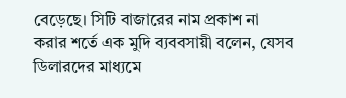বেড়েছে। সিটি বাজারের নাম প্রকাশ না
করার শর্তে এক মুদি ব্যববসায়ী বলেন, যেসব ডিলারদের মাধ্যমে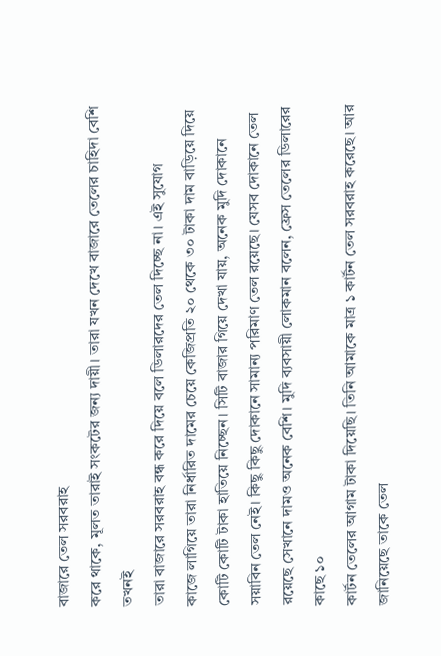বাজারে তেল সরবরাহ
করে থাকে, মূলত তারাই সংকটের জন্য দায়ী। তারা যখন দেখে বাজারে তেলের চাহিদা বেশি তখনই
তারা বাজারে সরবরাহ বন্ধ করে দিয়ে বলে ডিলারদের তেল দিচ্ছে না। এই সুযোগ
কাজে লাগিয়ে তারা নির্ধারিত দামের চেয়ে কেজিপ্রতি ২০ থেকে ৩০ টাকা দাম বাড়িয়ে দিয়ে
কোটি কোটি টাকা হাতিয়ে নিচ্ছেন। সিটি বাজার গিয়ে দেখা যায়, অনেক মুদি দোকানে
সয়াবিন তেল নেই। কিছু কিছু দোকানে সামান্য পরিমাণ তেল রয়েছে। যেসব দোকানে তেল
রয়েছে সেখানে দামও অনেক বেশি। মুদি ব্যবসায়ী লোকমান বলেন, ফ্রেস তেলের ডিলারের কাছে ১০
কার্টন তেলের আগাম টাকা দিয়েছি। তিনি আমাকে মাত্র ১ কার্টন তেল সরবরাহ করেছে। আর
জানিয়েছে তাকে তেল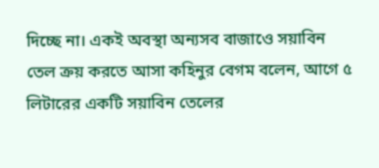দিচ্ছে না। একই অবস্থা অন্যসব বাজাওে সয়াবিন
তেল ক্রয় করতে আসা কহিনুর বেগম বলেন, আগে ৫ লিটারের একটি সয়াবিন তেলের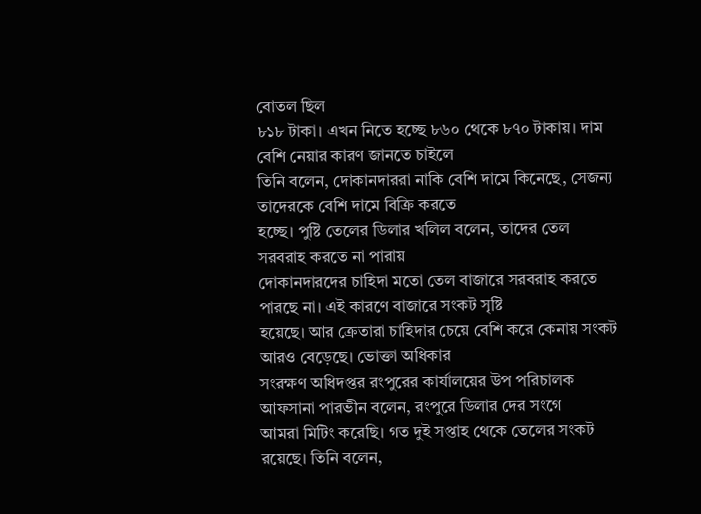বোতল ছিল
৮১৮ টাকা। এখন নিতে হচ্ছে ৮৬০ থেকে ৮৭০ টাকায়। দাম বেশি নেয়ার কারণ জানতে চাইলে
তিনি বলেন, দোকানদাররা নাকি বেশি দামে কিনেছে, সেজন্য তাদেরকে বেশি দামে বিক্রি করতে
হচ্ছে। পুষ্টি তেলের ডিলার খলিল বলেন, তাদের তেল সরবরাহ করতে না পারায়
দোকানদারদের চাহিদা মতো তেল বাজারে সরবরাহ করতে পারছে না। এই কারণে বাজারে সংকট সৃষ্টি
হয়েছে। আর ক্রেতারা চাহিদার চেয়ে বেশি করে কেনায় সংকট আরও বেড়েছে। ভোক্তা অধিকার
সংরক্ষণ অধিদপ্তর রংপুরের কার্যালয়ের উপ পরিচালক আফসানা পারভীন বলেন, রংপুরে ডিলার দের সংগে
আমরা মিটিং করেছি। গত দুই সপ্তাহ থেকে তেলের সংকট রয়েছে। তিনি বলেন,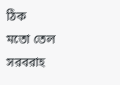ঠিক
মতো তেল সরবরাহ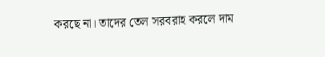করছে না। তাদের তেল সরবরাহ করলে দাম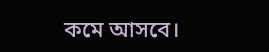কমে আসবে।